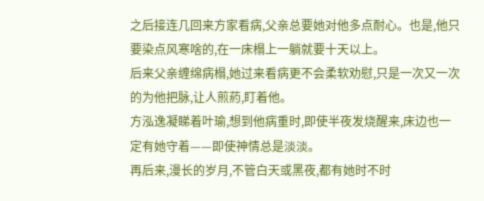之后接连几回来方家看病,父亲总要她对他多点耐心。也是,他只要染点风寒啥的,在一床榻上一躺就要十天以上。
后来父亲缠绵病榻,她过来看病更不会柔软劝慰,只是一次又一次的为他把脉,让人煎葯,盯着他。
方泓逸凝睇着叶瑜,想到他病重时,即使半夜发烧醒来,床边也一定有她守着——即使神情总是淡淡。
再后来,漫长的岁月,不管白天或黑夜,都有她时不时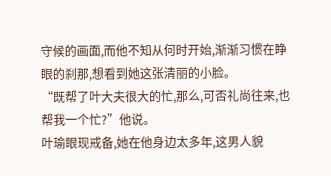守候的画面,而他不知从何时开始,渐渐习惯在睁眼的刹那,想看到她这张清丽的小脸。
“既帮了叶大夫很大的忙,那么,可否礼尚往来,也帮我一个忙?”他说。
叶瑜眼现戒备,她在他身边太多年,这男人貌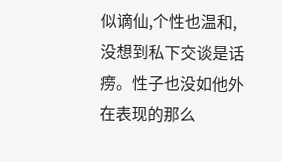似谪仙,个性也温和,没想到私下交谈是话痨。性子也没如他外在表现的那么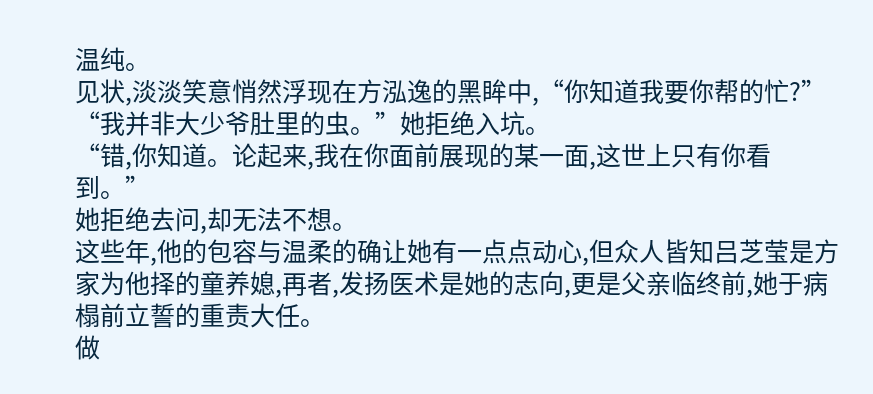温纯。
见状,淡淡笑意悄然浮现在方泓逸的黑眸中,“你知道我要你帮的忙?”
“我并非大少爷肚里的虫。”她拒绝入坑。
“错,你知道。论起来,我在你面前展现的某一面,这世上只有你看到。”
她拒绝去问,却无法不想。
这些年,他的包容与温柔的确让她有一点点动心,但众人皆知吕芝莹是方家为他择的童养媳,再者,发扬医术是她的志向,更是父亲临终前,她于病榻前立誓的重责大任。
做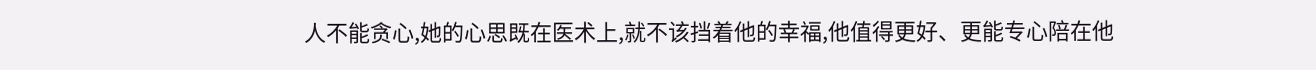人不能贪心,她的心思既在医术上,就不该挡着他的幸福,他值得更好、更能专心陪在他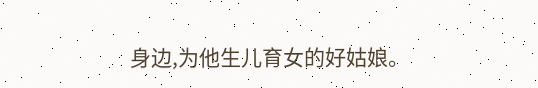身边,为他生儿育女的好姑娘。